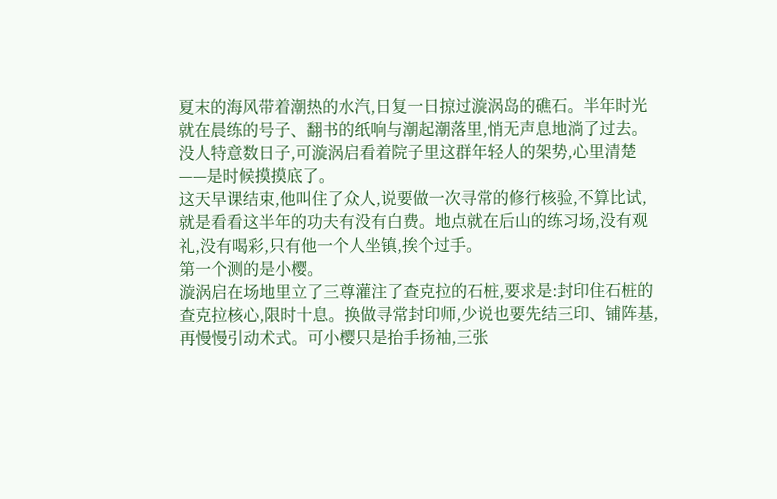夏末的海风带着潮热的水汽,日复一日掠过漩涡岛的礁石。半年时光就在晨练的号子、翻书的纸响与潮起潮落里,悄无声息地淌了过去。
没人特意数日子,可漩涡启看着院子里这群年轻人的架势,心里清楚——是时候摸摸底了。
这天早课结束,他叫住了众人,说要做一次寻常的修行核验,不算比试,就是看看这半年的功夫有没有白费。地点就在后山的练习场,没有观礼,没有喝彩,只有他一个人坐镇,挨个过手。
第一个测的是小樱。
漩涡启在场地里立了三尊灌注了查克拉的石桩,要求是:封印住石桩的查克拉核心,限时十息。换做寻常封印师,少说也要先结三印、铺阵基,再慢慢引动术式。可小樱只是抬手扬袖,三张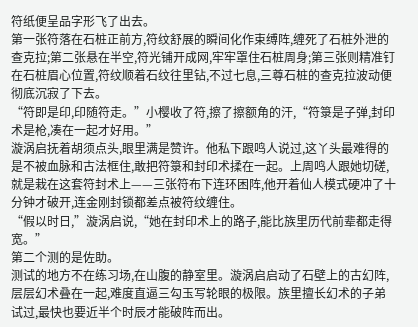符纸便呈品字形飞了出去。
第一张符落在石桩正前方,符纹舒展的瞬间化作束缚阵,缠死了石桩外泄的查克拉;第二张悬在半空,符光铺开成网,牢牢罩住石桩周身;第三张则精准钉在石桩眉心位置,符纹顺着石纹往里钻,不过七息,三尊石桩的查克拉波动便彻底沉寂了下去。
“符即是印,印随符走。”小樱收了符,擦了擦额角的汗,“符箓是子弹,封印术是枪,凑在一起才好用。”
漩涡启抚着胡须点头,眼里满是赞许。他私下跟鸣人说过,这丫头最难得的是不被血脉和古法框住,敢把符箓和封印术揉在一起。上周鸣人跟她切磋,就是栽在这套符封术上——三张符布下连环困阵,他开着仙人模式硬冲了十分钟才破开,连金刚封锁都差点被符纹缠住。
“假以时日,”漩涡启说,“她在封印术上的路子,能比族里历代前辈都走得宽。”
第二个测的是佐助。
测试的地方不在练习场,在山腹的静室里。漩涡启启动了石壁上的古幻阵,层层幻术叠在一起,难度直逼三勾玉写轮眼的极限。族里擅长幻术的子弟试过,最快也要近半个时辰才能破阵而出。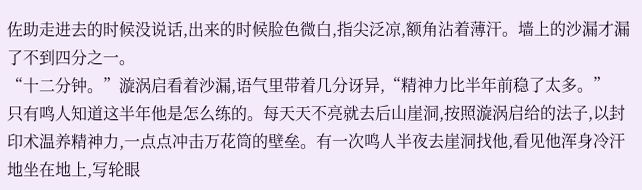佐助走进去的时候没说话,出来的时候脸色微白,指尖泛凉,额角沾着薄汗。墙上的沙漏才漏了不到四分之一。
“十二分钟。”漩涡启看着沙漏,语气里带着几分讶异,“精神力比半年前稳了太多。”
只有鸣人知道这半年他是怎么练的。每天天不亮就去后山崖洞,按照漩涡启给的法子,以封印术温养精神力,一点点冲击万花筒的壁垒。有一次鸣人半夜去崖洞找他,看见他浑身冷汗地坐在地上,写轮眼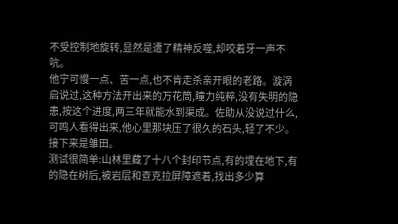不受控制地旋转,显然是遭了精神反噬,却咬着牙一声不吭。
他宁可慢一点、苦一点,也不肯走杀亲开眼的老路。漩涡启说过,这种方法开出来的万花筒,瞳力纯粹,没有失明的隐患,按这个进度,两三年就能水到渠成。佐助从没说过什么,可鸣人看得出来,他心里那块压了很久的石头,轻了不少。
接下来是雏田。
测试很简单:山林里藏了十八个封印节点,有的埋在地下,有的隐在树后,被岩层和查克拉屏障遮着,找出多少算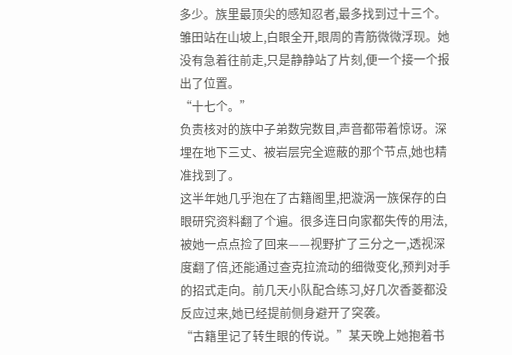多少。族里最顶尖的感知忍者,最多找到过十三个。
雏田站在山坡上,白眼全开,眼周的青筋微微浮现。她没有急着往前走,只是静静站了片刻,便一个接一个报出了位置。
“十七个。”
负责核对的族中子弟数完数目,声音都带着惊讶。深埋在地下三丈、被岩层完全遮蔽的那个节点,她也精准找到了。
这半年她几乎泡在了古籍阁里,把漩涡一族保存的白眼研究资料翻了个遍。很多连日向家都失传的用法,被她一点点捡了回来——视野扩了三分之一,透视深度翻了倍,还能通过查克拉流动的细微变化,预判对手的招式走向。前几天小队配合练习,好几次香菱都没反应过来,她已经提前侧身避开了突袭。
“古籍里记了转生眼的传说。”某天晚上她抱着书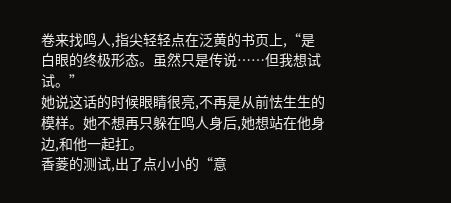卷来找鸣人,指尖轻轻点在泛黄的书页上,“是白眼的终极形态。虽然只是传说……但我想试试。”
她说这话的时候眼睛很亮,不再是从前怯生生的模样。她不想再只躲在鸣人身后,她想站在他身边,和他一起扛。
香菱的测试,出了点小小的“意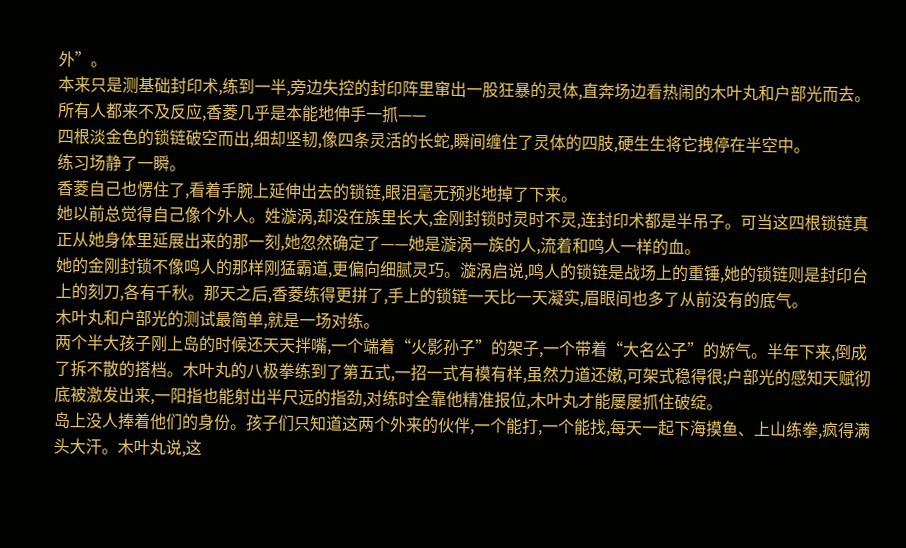外”。
本来只是测基础封印术,练到一半,旁边失控的封印阵里窜出一股狂暴的灵体,直奔场边看热闹的木叶丸和户部光而去。所有人都来不及反应,香菱几乎是本能地伸手一抓——
四根淡金色的锁链破空而出,细却坚韧,像四条灵活的长蛇,瞬间缠住了灵体的四肢,硬生生将它拽停在半空中。
练习场静了一瞬。
香菱自己也愣住了,看着手腕上延伸出去的锁链,眼泪毫无预兆地掉了下来。
她以前总觉得自己像个外人。姓漩涡,却没在族里长大,金刚封锁时灵时不灵,连封印术都是半吊子。可当这四根锁链真正从她身体里延展出来的那一刻,她忽然确定了——她是漩涡一族的人,流着和鸣人一样的血。
她的金刚封锁不像鸣人的那样刚猛霸道,更偏向细腻灵巧。漩涡启说,鸣人的锁链是战场上的重锤,她的锁链则是封印台上的刻刀,各有千秋。那天之后,香菱练得更拼了,手上的锁链一天比一天凝实,眉眼间也多了从前没有的底气。
木叶丸和户部光的测试最简单,就是一场对练。
两个半大孩子刚上岛的时候还天天拌嘴,一个端着“火影孙子”的架子,一个带着“大名公子”的娇气。半年下来,倒成了拆不散的搭档。木叶丸的八极拳练到了第五式,一招一式有模有样,虽然力道还嫩,可架式稳得很;户部光的感知天赋彻底被激发出来,一阳指也能射出半尺远的指劲,对练时全靠他精准报位,木叶丸才能屡屡抓住破绽。
岛上没人捧着他们的身份。孩子们只知道这两个外来的伙伴,一个能打,一个能找,每天一起下海摸鱼、上山练拳,疯得满头大汗。木叶丸说,这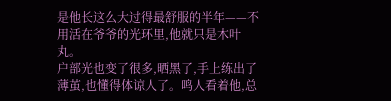是他长这么大过得最舒服的半年——不用活在爷爷的光环里,他就只是木叶丸。
户部光也变了很多,晒黑了,手上练出了薄茧,也懂得体谅人了。鸣人看着他,总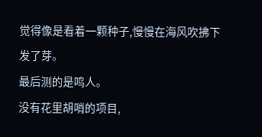觉得像是看着一颗种子,慢慢在海风吹拂下发了芽。
最后测的是鸣人。
没有花里胡哨的项目,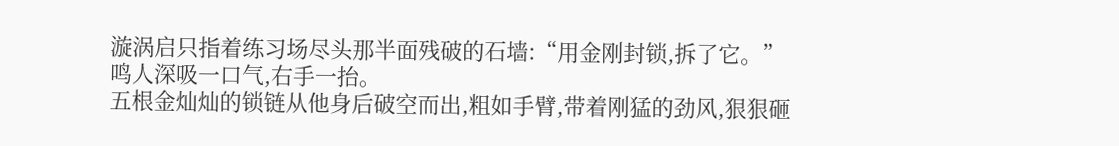漩涡启只指着练习场尽头那半面残破的石墙:“用金刚封锁,拆了它。”
鸣人深吸一口气,右手一抬。
五根金灿灿的锁链从他身后破空而出,粗如手臂,带着刚猛的劲风,狠狠砸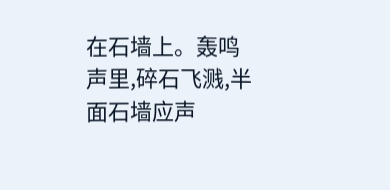在石墙上。轰鸣声里,碎石飞溅,半面石墙应声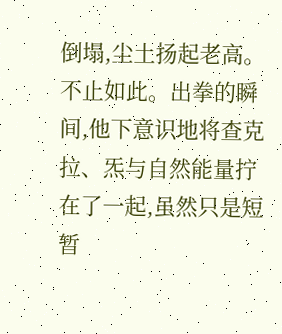倒塌,尘土扬起老高。
不止如此。出拳的瞬间,他下意识地将查克拉、炁与自然能量拧在了一起,虽然只是短暂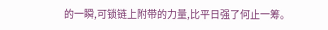的一瞬,可锁链上附带的力量,比平日强了何止一筹。